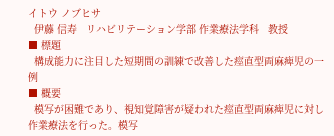イトウ ノブヒサ
  伊藤 信寿   リハビリテーション学部 作業療法学科   教授
■ 標題
  構成能力に注目した短期間の訓練で改善した痙直型両麻痺児の一例
■ 概要
  模写が困難であり、視知覚障害が疑われた痙直型両麻痺児に対し作業療法を行った。模写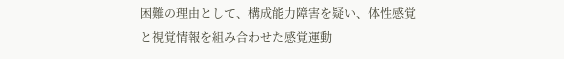困難の理由として、構成能力障害を疑い、体性感覚と視覚情報を組み合わせた感覚運動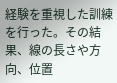経験を重視した訓練を行った。その結果、線の長さや方向、位置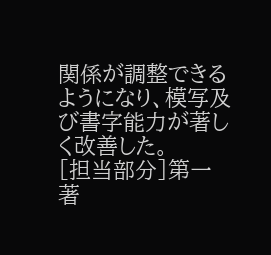関係が調整できるようになり、模写及び書字能力が著しく改善した。
[担当部分]第一著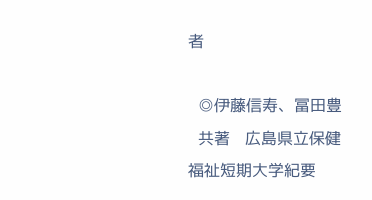者

  ◎伊藤信寿、冨田豊
  共著   広島県立保健福祉短期大学紀要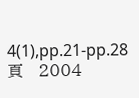4(1),pp.21-pp.28頁   2004